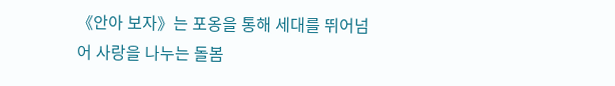《안아 보자》는 포옹을 통해 세대를 뛰어넘어 사랑을 나누는 돌봄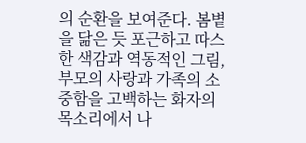의 순환을 보여준다. 봄볕을 닮은 듯 포근하고 따스한 색감과 역동적인 그림, 부모의 사랑과 가족의 소중함을 고백하는 화자의 목소리에서 나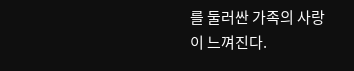를 둘러싼 가족의 사랑이 느껴진다.